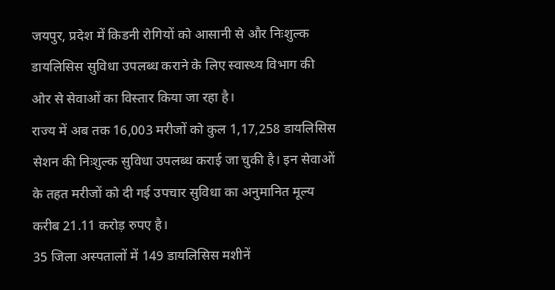जयपुर, प्रदेश में किडनी रोगियों को आसानी से और निःशुल्क डायलिसिस सुविधा उपलब्ध कराने के लिए स्वास्थ्य विभाग की ओर से सेवाओं का विस्तार किया जा रहा है।
राज्य में अब तक 16,003 मरीजों को कुल 1,17,258 डायलिसिस सेशन की निःशुल्क सुविधा उपलब्ध कराई जा चुकी है। इन सेवाओं के तहत मरीजों को दी गई उपचार सुविधा का अनुमानित मूल्य करीब 21.11 करोड़ रुपए है।
35 जिला अस्पतालों में 149 डायलिसिस मशीनें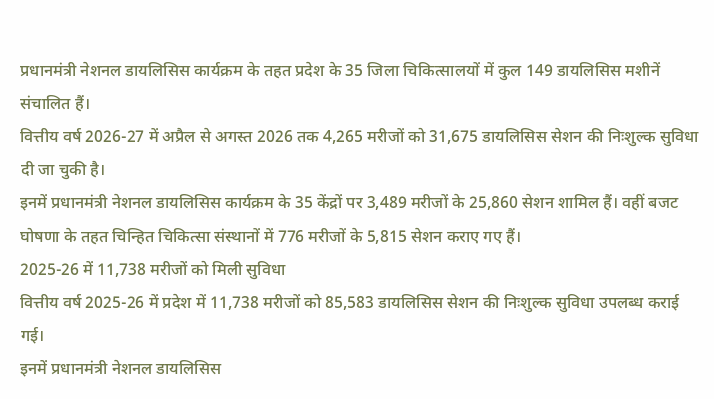प्रधानमंत्री नेशनल डायलिसिस कार्यक्रम के तहत प्रदेश के 35 जिला चिकित्सालयों में कुल 149 डायलिसिस मशीनें संचालित हैं।
वित्तीय वर्ष 2026-27 में अप्रैल से अगस्त 2026 तक 4,265 मरीजों को 31,675 डायलिसिस सेशन की निःशुल्क सुविधा दी जा चुकी है।
इनमें प्रधानमंत्री नेशनल डायलिसिस कार्यक्रम के 35 केंद्रों पर 3,489 मरीजों के 25,860 सेशन शामिल हैं। वहीं बजट घोषणा के तहत चिन्हित चिकित्सा संस्थानों में 776 मरीजों के 5,815 सेशन कराए गए हैं।
2025-26 में 11,738 मरीजों को मिली सुविधा
वित्तीय वर्ष 2025-26 में प्रदेश में 11,738 मरीजों को 85,583 डायलिसिस सेशन की निःशुल्क सुविधा उपलब्ध कराई गई।
इनमें प्रधानमंत्री नेशनल डायलिसिस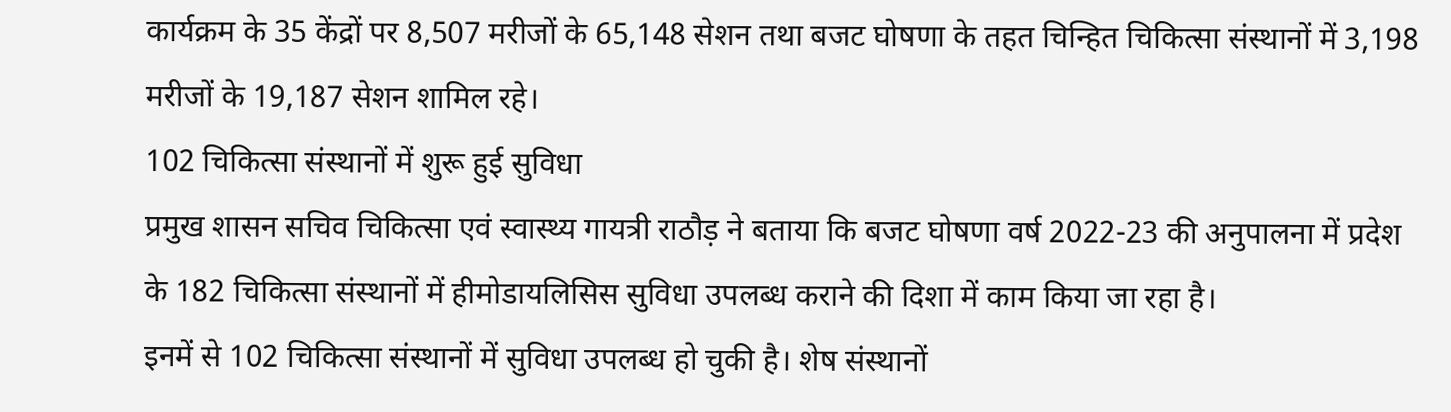कार्यक्रम के 35 केंद्रों पर 8,507 मरीजों के 65,148 सेशन तथा बजट घोषणा के तहत चिन्हित चिकित्सा संस्थानों में 3,198 मरीजों के 19,187 सेशन शामिल रहे।
102 चिकित्सा संस्थानों में शुरू हुई सुविधा
प्रमुख शासन सचिव चिकित्सा एवं स्वास्थ्य गायत्री राठौड़ ने बताया कि बजट घोषणा वर्ष 2022-23 की अनुपालना में प्रदेश के 182 चिकित्सा संस्थानों में हीमोडायलिसिस सुविधा उपलब्ध कराने की दिशा में काम किया जा रहा है।
इनमें से 102 चिकित्सा संस्थानों में सुविधा उपलब्ध हो चुकी है। शेष संस्थानों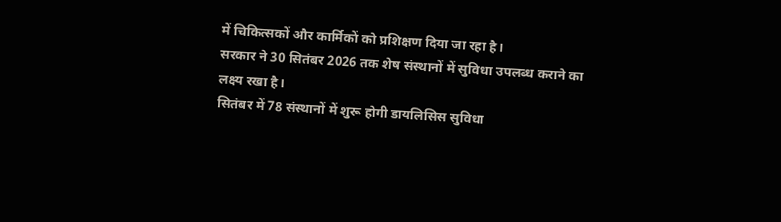में चिकित्सकों और कार्मिकों को प्रशिक्षण दिया जा रहा है।
सरकार ने 30 सितंबर 2026 तक शेष संस्थानों में सुविधा उपलब्ध कराने का लक्ष्य रखा है।
सितंबर में 78 संस्थानों में शुरू होगी डायलिसिस सुविधा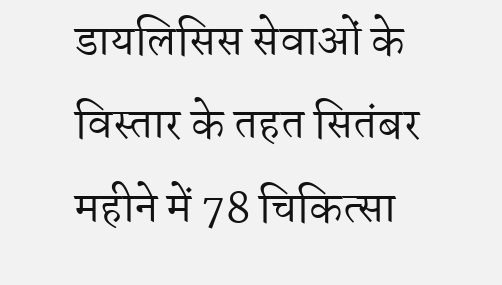डायलिसिस सेवाओं के विस्तार के तहत सितंबर महीने में 78 चिकित्सा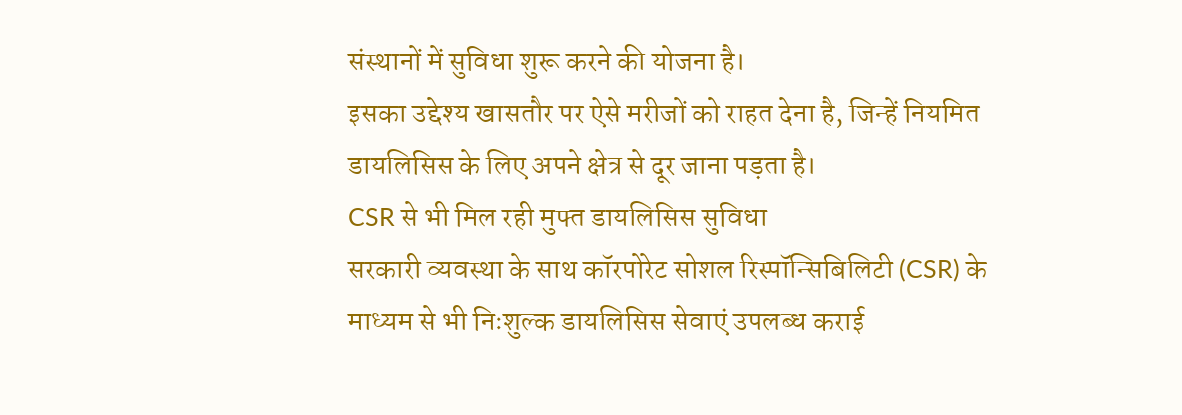संस्थानों में सुविधा शुरू करने की योजना है।
इसका उद्देश्य खासतौर पर ऐसे मरीजों को राहत देना है, जिन्हें नियमित डायलिसिस के लिए अपने क्षेत्र से दूर जाना पड़ता है।
CSR से भी मिल रही मुफ्त डायलिसिस सुविधा
सरकारी व्यवस्था के साथ कॉरपोरेट सोशल रिस्पॉन्सिबिलिटी (CSR) के माध्यम से भी निःशुल्क डायलिसिस सेवाएं उपलब्ध कराई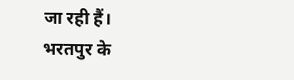जा रही हैं।
भरतपुर के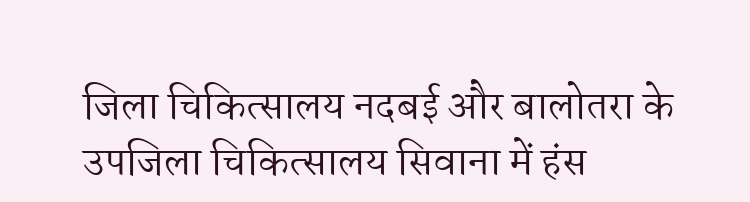जिला चिकित्सालय नदबई और बालोतरा के उपजिला चिकित्सालय सिवाना में हंस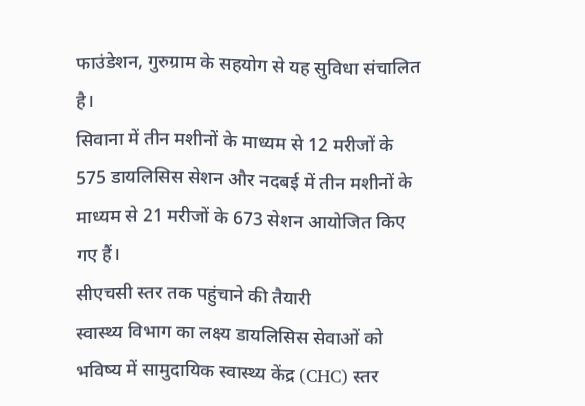फाउंडेशन, गुरुग्राम के सहयोग से यह सुविधा संचालित है।
सिवाना में तीन मशीनों के माध्यम से 12 मरीजों के 575 डायलिसिस सेशन और नदबई में तीन मशीनों के माध्यम से 21 मरीजों के 673 सेशन आयोजित किए गए हैं।
सीएचसी स्तर तक पहुंचाने की तैयारी
स्वास्थ्य विभाग का लक्ष्य डायलिसिस सेवाओं को भविष्य में सामुदायिक स्वास्थ्य केंद्र (CHC) स्तर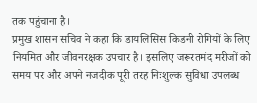तक पहुंचाना है।
प्रमुख शासन सचिव ने कहा कि डायलिसिस किडनी रोगियों के लिए नियमित और जीवनरक्षक उपचार है। इसलिए जरूरतमंद मरीजों को समय पर और अपने नजदीक पूरी तरह निःशुल्क सुविधा उपलब्ध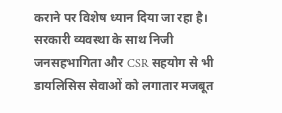कराने पर विशेष ध्यान दिया जा रहा है।
सरकारी व्यवस्था के साथ निजी जनसहभागिता और CSR सहयोग से भी डायलिसिस सेवाओं को लगातार मजबूत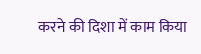करने की दिशा में काम किया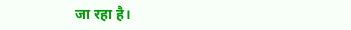जा रहा है।